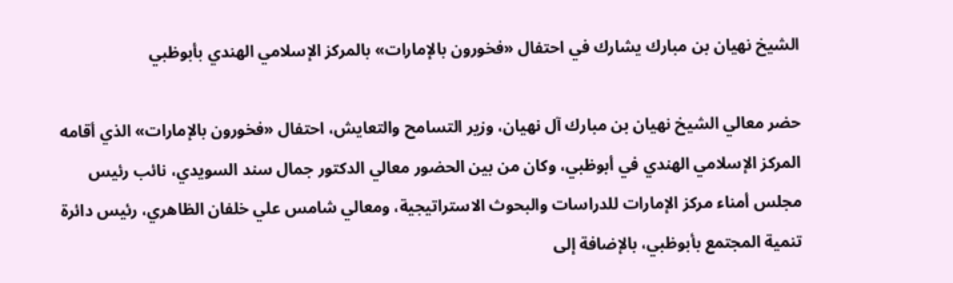الشيخ نهيان بن مبارك يشارك في احتفال «فخورون بالإمارات» بالمركز الإسلامي الهندي بأبوظبي

حضر معالي الشيخ نهيان بن مبارك آل نهيان، وزير التسامح والتعايش، احتفال «فخورون بالإمارات» الذي أقامه المركز الإسلامي الهندي في أبوظبي، وكان من بين الحضور معالي الدكتور جمال سند السويدي، نائب رئيس مجلس أمناء مركز الإمارات للدراسات والبحوث الاستراتيجية، ومعالي شامس علي خلفان الظاهري، رئيس دائرة تنمية المجتمع بأبوظبي، بالإضافة إلى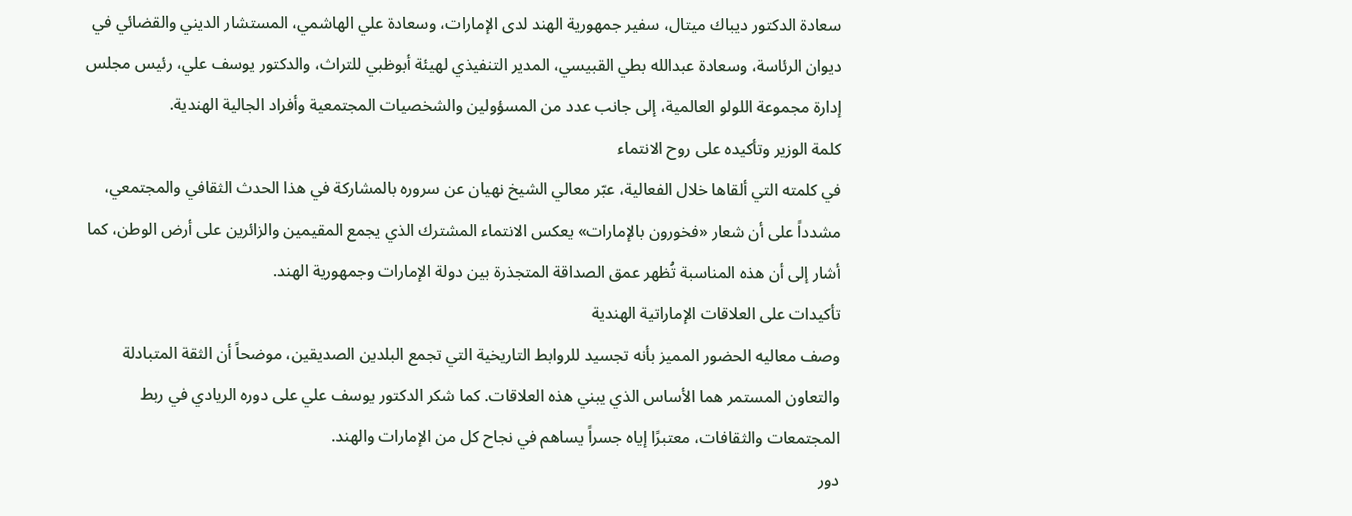سعادة الدكتور ديباك ميتال، سفير جمهورية الهند لدى الإمارات، وسعادة علي الهاشمي، المستشار الديني والقضائي في ديوان الرئاسة، وسعادة عبدالله بطي القبيسي، المدير التنفيذي لهيئة أبوظبي للتراث، والدكتور يوسف علي، رئيس مجلس إدارة مجموعة اللولو العالمية، إلى جانب عدد من المسؤولين والشخصيات المجتمعية وأفراد الجالية الهندية.
كلمة الوزير وتأكيده على روح الانتماء
في كلمته التي ألقاها خلال الفعالية، عبّر معالي الشيخ نهيان عن سروره بالمشاركة في هذا الحدث الثقافي والمجتمعي، مشدداً على أن شعار «فخورون بالإمارات» يعكس الانتماء المشترك الذي يجمع المقيمين والزائرين على أرض الوطن، كما أشار إلى أن هذه المناسبة تُظهر عمق الصداقة المتجذرة بين دولة الإمارات وجمهورية الهند.
تأكيدات على العلاقات الإماراتية الهندية
وصف معاليه الحضور المميز بأنه تجسيد للروابط التاريخية التي تجمع البلدين الصديقين، موضحاً أن الثقة المتبادلة والتعاون المستمر هما الأساس الذي يبني هذه العلاقات. كما شكر الدكتور يوسف علي على دوره الريادي في ربط المجتمعات والثقافات، معتبرًا إياه جسراً يساهم في نجاح كل من الإمارات والهند.
دور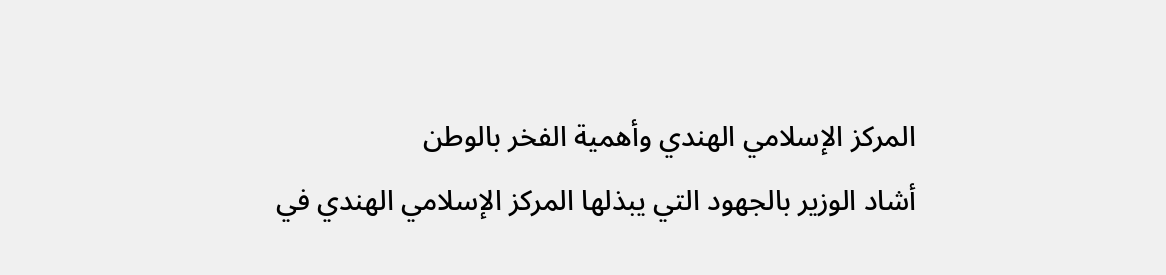المركز الإسلامي الهندي وأهمية الفخر بالوطن
أشاد الوزير بالجهود التي يبذلها المركز الإسلامي الهندي في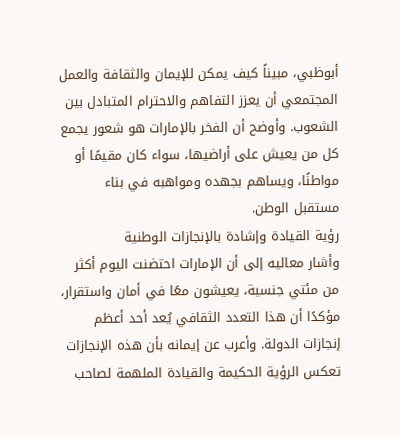أبوظبي، مبيناً كيف يمكن للإيمان والثقافة والعمل المجتمعي أن يعزز التفاهم والاحترام المتبادل بين الشعوب. وأوضح أن الفخر بالإمارات هو شعور يجمع كل من يعيش على أراضيها، سواء كان مقيمًا أو مواطنًا، ويساهم بجهده ومواهبه في بناء مستقبل الوطن.
رؤية القيادة وإشادة بالإنجازات الوطنية
وأشار معاليه إلى أن الإمارات احتضنت اليوم أكثر من مئتي جنسية، يعيشون معًا في أمان واستقرار، مؤكدًا أن هذا التعدد الثقافي يُعد أحد أعظم إنجازات الدولة. وأعرب عن إيمانه بأن هذه الإنجازات تعكس الرؤية الحكيمة والقيادة الملهمة لصاحب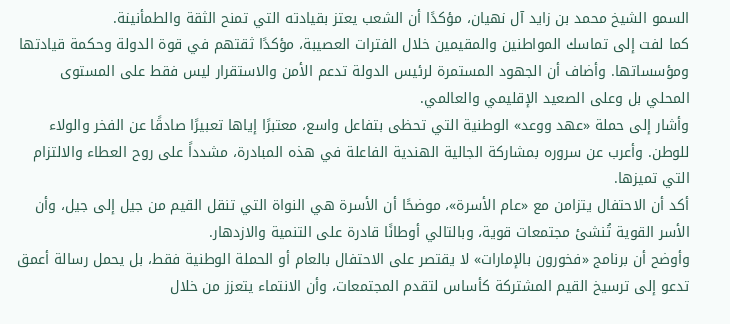السمو الشيخ محمد بن زايد آل نهيان، مؤكدًا أن الشعب يعتز بقيادته التي تمنح الثقة والطمأنينة.
كما لفت إلى تماسك المواطنين والمقيمين خلال الفترات العصيبة، مؤكدًا ثقتهم في قوة الدولة وحكمة قيادتها ومؤسساتها. وأضاف أن الجهود المستمرة لرئيس الدولة تدعم الأمن والاستقرار ليس فقط على المستوى المحلي بل وعلى الصعيد الإقليمي والعالمي.
وأشار إلى حملة «عهد ووعد» الوطنية التي تحظى بتفاعل واسع، معتبرًا إياها تعبيرًا صادقًا عن الفخر والولاء للوطن. وأعرب عن سروره بمشاركة الجالية الهندية الفاعلة في هذه المبادرة، مشدداً على روح العطاء والالتزام التي تميزها.
أكد أن الاحتفال يتزامن مع «عام الأسرة»، موضحًا أن الأسرة هي النواة التي تنقل القيم من جيل إلى جيل، وأن الأسر القوية تُنشئ مجتمعات قوية، وبالتالي أوطانًا قادرة على التنمية والازدهار.
وأوضح أن برنامج «فخورون بالإمارات» لا يقتصر على الاحتفال بالعام أو الحملة الوطنية فقط، بل يحمل رسالة أعمق تدعو إلى ترسيخ القيم المشتركة كأساس لتقدم المجتمعات، وأن الانتماء يتعزز من خلال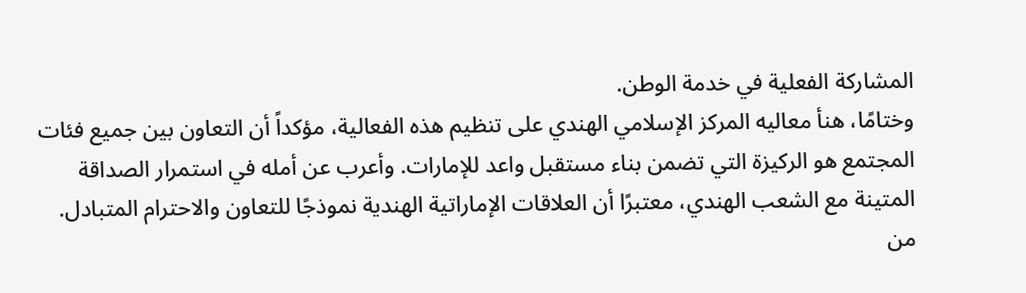المشاركة الفعلية في خدمة الوطن.
وختامًا، هنأ معاليه المركز الإسلامي الهندي على تنظيم هذه الفعالية، مؤكداً أن التعاون بين جميع فئات المجتمع هو الركيزة التي تضمن بناء مستقبل واعد للإمارات. وأعرب عن أمله في استمرار الصداقة المتينة مع الشعب الهندي، معتبرًا أن العلاقات الإماراتية الهندية نموذجًا للتعاون والاحترام المتبادل.
من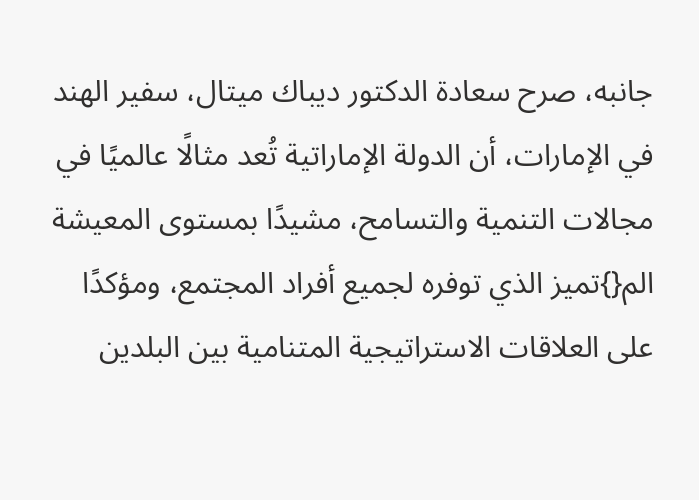جانبه، صرح سعادة الدكتور ديباك ميتال، سفير الهند في الإمارات، أن الدولة الإماراتية تُعد مثالًا عالميًا في مجالات التنمية والتسامح، مشيدًا بمستوى المعيشة الم{}تميز الذي توفره لجميع أفراد المجتمع، ومؤكدًا على العلاقات الاستراتيجية المتنامية بين البلدين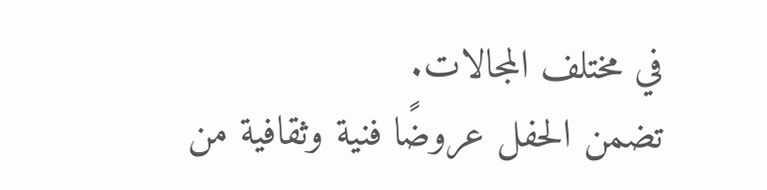في مختلف المجالات.
تضمن الحفل عروضًا فنية وثقافية من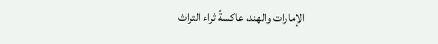الإمارات والهند، عاكسةً ثراء التراث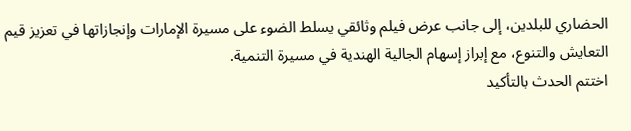الحضاري للبلدين، إلى جانب عرض فيلم وثائقي يسلط الضوء على مسيرة الإمارات وإنجازاتها في تعزيز قيم التعايش والتنوع، مع إبراز إسهام الجالية الهندية في مسيرة التنمية.
اختتم الحدث بالتأكيد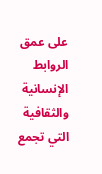على عمق الروابط الإنسانية والثقافية التي تجمع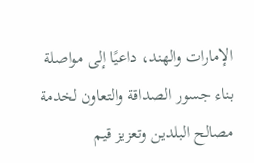الإمارات والهند، داعيًا إلى مواصلة بناء جسور الصداقة والتعاون لخدمة مصالح البلدين وتعزيز قيم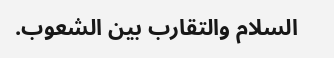السلام والتقارب بين الشعوب.